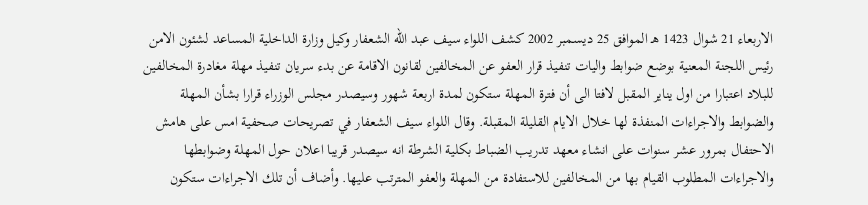الاربعاء 21 شوال 1423 هـ الموافق 25 ديسمبر 2002 كشف اللواء سيف عبد الله الشعفار وكيل وزارة الداخلية المساعد لشئون الامن رئيس اللجنة المعنية بوضع ضوابط واليات تنفيذ قرار العفو عن المخالفين لقانون الاقامة عن بدء سريان تنفيذ مهلة مغادرة المخالفين للبلاد اعتبارا من اول يناير المقبل لافتا الى أن فترة المهلة ستكون لمدة اربعة شهور وسيصدر مجلس الوزراء قرارا بشأن المهلة والضوابط والاجراءات المنفذة لها خلال الايام القليلة المقبلة. وقال اللواء سيف الشعفار في تصريحات صحفية امس على هامش الاحتفال بمرور عشر سنوات على انشاء معهد تدريب الضباط بكلية الشرطة انه سيصدر قريبا اعلان حول المهلة وضوابطها والاجراءات المطلوب القيام بها من المخالفين للاستفادة من المهلة والعفو المترتب عليها. وأضاف أن تلك الاجراءات ستكون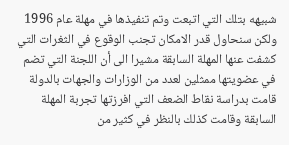شبيهه بتلك التي اتبعت وتم تنفيذها في مهلة عام 1996 ولكن سنحاول قدر الامكان تجنب الوقوع في الثغرات التي كشفت عنها المهلة السابقة مشيرا الى أن اللجنة التي تضم في عضويتها ممثلين لعدد من الوزارات والجهات بالدولة قامت بدراسة نقاط الضعف التي افرزتها تجربة المهلة السابقة وقامت كذلك بالنظر في كثير من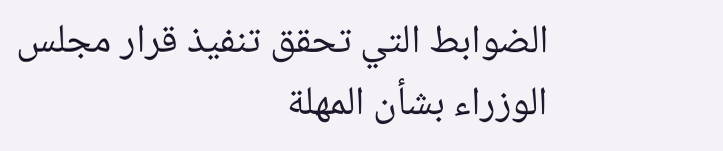الضوابط التي تحقق تنفيذ قرار مجلس الوزراء بشأن المهلة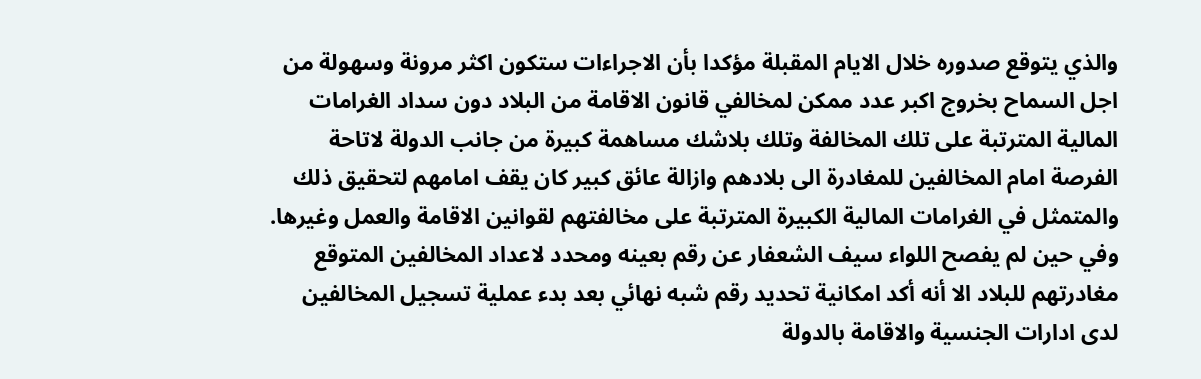والذي يتوقع صدوره خلال الايام المقبلة مؤكدا بأن الاجراءات ستكون اكثر مرونة وسهولة من اجل السماح بخروج اكبر عدد ممكن لمخالفي قانون الاقامة من البلاد دون سداد الغرامات المالية المترتبة على تلك المخالفة وتلك بلاشك مساهمة كبيرة من جانب الدولة لاتاحة الفرصة امام المخالفين للمغادرة الى بلادهم وازالة عائق كبير كان يقف امامهم لتحقيق ذلك والمتمثل في الغرامات المالية الكبيرة المترتبة على مخالفتهم لقوانين الاقامة والعمل وغيرها. وفي حين لم يفصح اللواء سيف الشعفار عن رقم بعينه ومحدد لاعداد المخالفين المتوقع مغادرتهم للبلاد الا أنه أكد امكانية تحديد رقم شبه نهائي بعد بدء عملية تسجيل المخالفين لدى ادارات الجنسية والاقامة بالدولة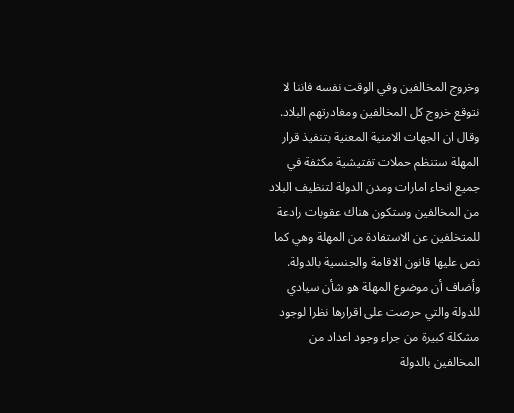وخروج المخالفين وفي الوقت نفسه فاننا لا نتوقع خروج كل المخالفين ومغادرتهم البلاد. وقال ان الجهات الامنية المعنية بتنفيذ قرار المهلة ستنظم حملات تفتيشية مكثفة في جميع انحاء امارات ومدن الدولة لتنظيف البلاد من المخالفين وستكون هناك عقوبات رادعة للمتخلفين عن الاستفادة من المهلة وهي كما نص عليها قانون الاقامة والجنسية بالدولة. وأضاف أن موضوع المهلة هو شأن سيادي للدولة والتي حرصت على اقرارها نظرا لوجود مشكلة كبيرة من جراء وجود اعداد من المخالفين بالدولة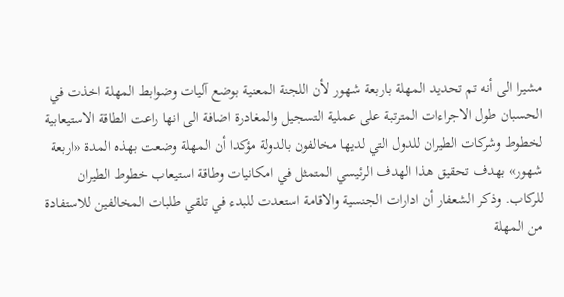مشيرا الى أنه تم تحديد المهلة باربعة شهور لأن اللجنة المعنية بوضع آليات وضوابط المهلة اخذت في الحسبان طول الاجراءات المترتبة على عملية التسجيل والمغادرة اضافة الى انها راعت الطاقة الاستيعابية لخطوط وشركات الطيران للدول التي لديها مخالفون بالدولة مؤكدا أن المهلة وضعت بهذه المدة «اربعة شهور» بهدف تحقيق هذا الهدف الرئيسي المتمثل في امكانيات وطاقة استيعاب خطوط الطيران للركاب. وذكر الشعفار أن ادارات الجنسية والاقامة استعدت للبدء في تلقي طلبات المخالفين للاستفادة من المهلة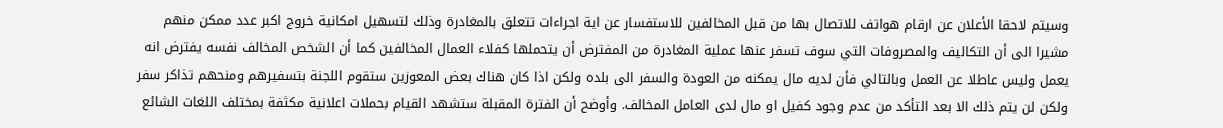وسيتم لاحقا الأعلان عن ارقام هواتف للاتصال بها من قبل المخالفين للاستفسار عن اية اجراءات تتعلق بالمغادرة وذلك لتسهيل امكانية خروج اكبر عدد ممكن منهم مشيرا الى أن التكاليف والمصروفات التي سوف تسفر عنها عملية المغادرة من المفترض أن يتحملها كفلاء العمال المخالفين كما أن الشخص المخالف نفسه يفترض انه يعمل وليس عاطلا عن العمل وبالتالي فأن لديه مال يمكنه من العودة والسفر الى بلده ولكن اذا كان هناك بعض المعوزين ستقوم اللجنة بتسفيرهم ومنحهم تذاكر سفر ولكن لن يتم ذلك الا بعد التأكد من عدم وجود كفيل او مال لدى العامل المخالف. وأوضح أن الفترة المقبلة ستشهد القيام بحملات اعلانية مكثفة بمختلف اللغات الشائع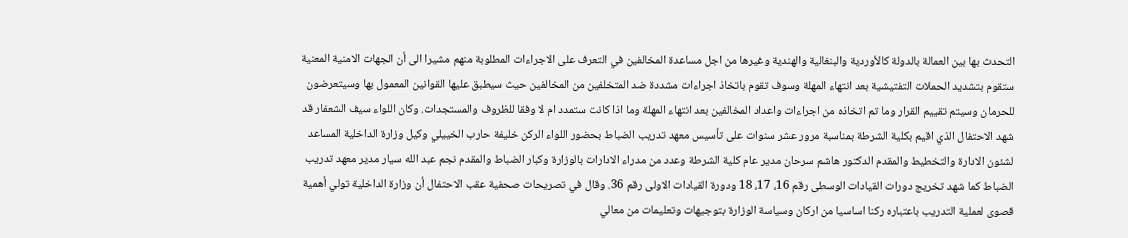التحدث بها بين العمالة بالدولة كالأوردية والبنغالية والهندية وغيرها من اجل مساعدة المخالفين في التعرف على الاجراءات المطلوبة منهم مشيرا الى أن الجهات الامنية المعنية ستقوم بتشديد الحملات التفتيشية بعد انتهاء المهلة وسوف تقوم باتخاذ اجراءات مشددة ضد المتخلفين من المخالفين حيث سيطبق عليها القوانين المعمول بها وسيتعرضون للحرمان وسيتم تقييم القرار وما تم اتخاذه من اجراءات واعداد المخالفين بعد انتهاء المهلة وما اذا كانت ستمدد ام لا وفقا للظروف والمستجدات. وكان اللواء سيف الشعفار قد شهد الاحتفال الذي اقيم بكلية الشرطة بمناسبة مرور عشر سنوات على تأسيس معهد تدريب الضباط بحضور اللواء الركن خليفة حارب الخييلي وكيل وزارة الداخلية المساعد لشئون الادارة والتخطيط والمقدم الدكتور هاشم سرحان مدير عام كلية الشرطة وعدد من مدراء الادارات بالوزارة وكبار الضباط والمقدم نجم عبد الله سيار مدير معهد تدريب الضباط كما شهد تخريج دورات القيادات الوسطى رقم 16، 17، 18 ودورة القيادات الاولى رقم 36. وقال في تصريحات صحفية عقب الاحتفال أن وزارة الداخلية تولي أهمية قصوى لعملية التدريب باعتباره ركنا اساسيا من اركان وسياسة الوزارة بتوجيهات وتعليمات من معالي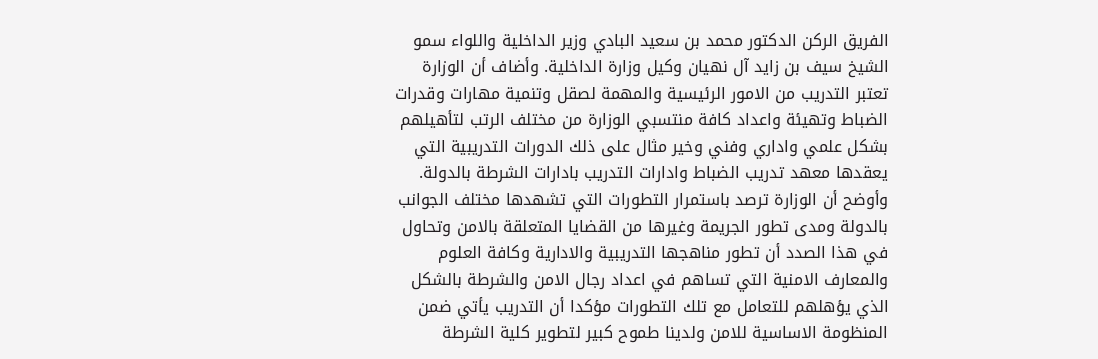الفريق الركن الدكتور محمد بن سعيد البادي وزير الداخلية واللواء سمو الشيخ سيف بن زايد آل نهيان وكيل وزارة الداخلية. وأضاف أن الوزارة تعتبر التدريب من الامور الرئيسية والمهمة لصقل وتنمية مهارات وقدرات الضباط وتهيئة واعداد كافة منتسبي الوزارة من مختلف الرتب لتأهيلهم بشكل علمي واداري وفني وخير مثال على ذلك الدورات التدريبية التي يعقدها معهد تدريب الضباط وادارات التدريب بادارات الشرطة بالدولة. وأوضح أن الوزارة ترصد باستمرار التطورات التي تشهدها مختلف الجوانب بالدولة ومدى تطور الجريمة وغيرها من القضايا المتعلقة بالامن وتحاول في هذا الصدد أن تطور مناهجها التدريبية والادارية وكافة العلوم والمعارف الامنية التي تساهم في اعداد رجال الامن والشرطة بالشكل الذي يؤهلهم للتعامل مع تلك التطورات مؤكدا أن التدريب يأتي ضمن المنظومة الاساسية للامن ولدينا طموح كبير لتطوير كلية الشرطة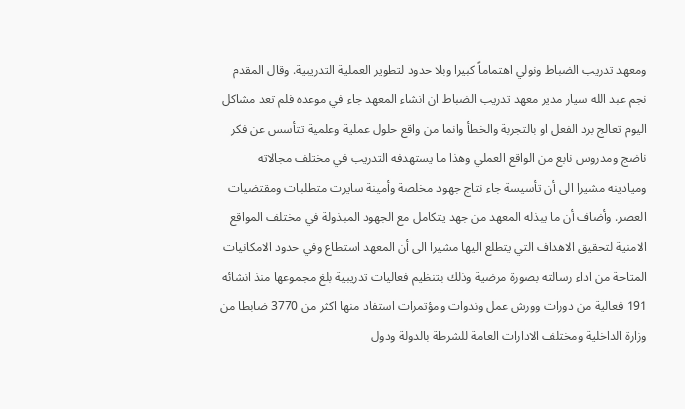ومعهد تدريب الضباط ونولي اهتماماً كبيرا وبلا حدود لتطوير العملية التدريبية. وقال المقدم نجم عبد الله سيار مدير معهد تدريب الضباط ان انشاء المعهد جاء في موعده فلم تعد مشاكل اليوم تعالج برد الفعل او بالتجربة والخطأ وانما من واقع حلول عملية وعلمية تتأسس عن فكر ناضج ومدروس نابع من الواقع العملي وهذا ما يستهدفه التدريب في مختلف مجالاته وميادينه مشيرا الى أن تأسيسة جاء نتاج جهود مخلصة وأمينة سايرت متطلبات ومقتضيات العصر. وأضاف أن ما يبذله المعهد من جهد يتكامل مع الجهود المبذولة في مختلف المواقع الامنية لتحقيق الاهداف التي يتطلع اليها مشيرا الى أن المعهد استطاع وفي حدود الامكانيات المتاحة من اداء رسالته بصورة مرضية وذلك بتنظيم فعاليات تدريبية بلغ مجموعها منذ انشائه 191 فعالية من دورات وورش عمل وندوات ومؤتمرات استفاد منها اكثر من 3770 ضابطا من وزارة الداخلية ومختلف الادارات العامة للشرطة بالدولة ودول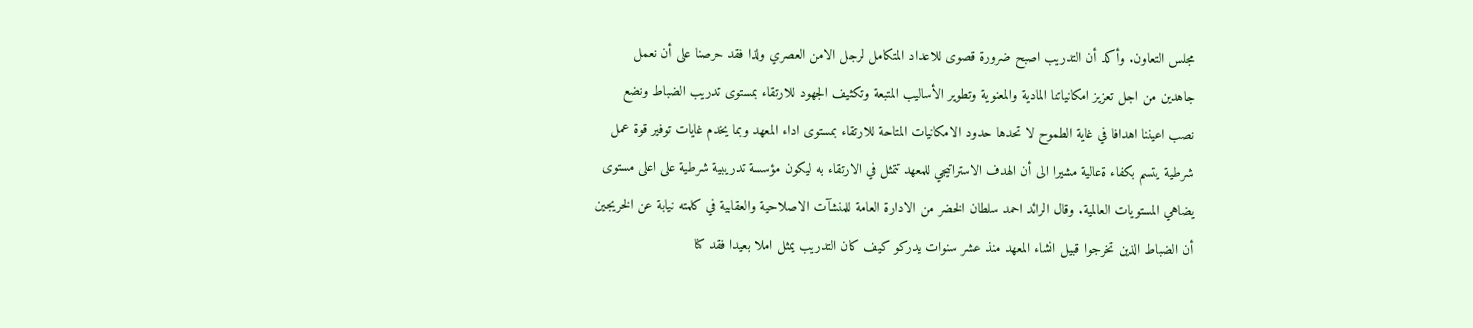مجلس التعاون. وأكد أن التدريب اصبح ضرورة قصوى للاعداد المتكامل لرجل الامن العصري ولذا فقد حرصنا على أن نعمل جاهدين من اجل تعزيز امكانياتنا المادية والمعنوية وتطوير الأساليب المتبعة وتكثيف الجهود للارتقاء بمستوى تدريب الضباط ونضع نصب اعيننا اهدافا في غاية الطموح لا تحدها حدود الامكانيات المتاحة للارتقاء بمستوى اداء المعهد وبما يخدم غايات توفير قوة عمل شرطية يتسم بكفاء ةعالية مشيرا الى أن الهدف الاستراتيجي للمعهد تتمثل في الارتقاء به ليكون مؤسسة تدريبية شرطية على اعلى مستوى يضاهي المستويات العالمية. وقال الرائد احمد سلطان الخضر من الادارة العامة للمنشآت الاصلاحية والعقابية في كلمته نيابة عن الخريجين أن الضباط الذين تخرجوا قبيل انشاء المعهد منذ عشر سنوات يدركو كيف كان التدريب يمثل املا بعيدا فقد كنا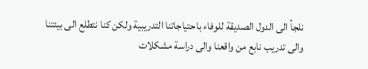نلجأ الى الدول الصديقة للوفاء باحتياجاتنا التدريبية ولكن كنا نتطلع الى بيئتنا والى تدريب نابع من واقعنا والى دراسة مشكلات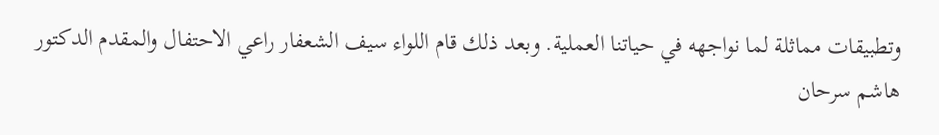وتطبيقات مماثلة لما نواجهه في حياتنا العملية. وبعد ذلك قام اللواء سيف الشعفار راعي الاحتفال والمقدم الدكتور هاشم سرحان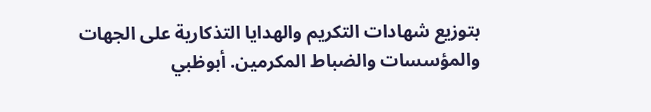بتوزيع شهادات التكريم والهدايا التذكارية على الجهات والمؤسسات والضباط المكرمين. أبوظبي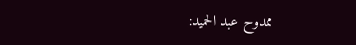ممدوح عبد الحميد: